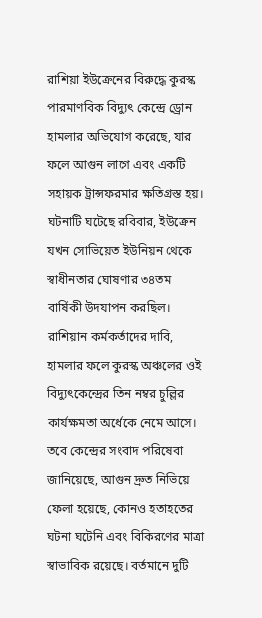রাশিয়া ইউক্রেনের বিরুদ্ধে কুরস্ক পারমাণবিক বিদ্যুৎ কেন্দ্রে ড্রোন হামলার অভিযোগ করেছে, যার ফলে আগুন লাগে এবং একটি সহায়ক ট্রান্সফরমার ক্ষতিগ্রস্ত হয়। ঘটনাটি ঘটেছে রবিবার, ইউক্রেন যখন সোভিয়েত ইউনিয়ন থেকে স্বাধীনতার ঘোষণার ৩৪তম বার্ষিকী উদযাপন করছিল।
রাশিয়ান কর্মকর্তাদের দাবি, হামলার ফলে কুরস্ক অঞ্চলের ওই বিদ্যুৎকেন্দ্রের তিন নম্বর চুল্লির কার্যক্ষমতা অর্ধেকে নেমে আসে। তবে কেন্দ্রের সংবাদ পরিষেবা জানিয়েছে, আগুন দ্রুত নিভিয়ে ফেলা হয়েছে, কোনও হতাহতের ঘটনা ঘটেনি এবং বিকিরণের মাত্রা স্বাভাবিক রয়েছে। বর্তমানে দুটি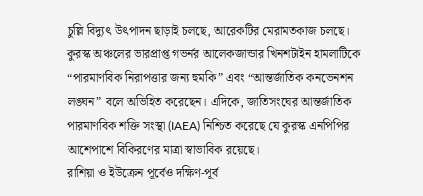চুল্লি বিদ্যুৎ উৎপাদন ছাড়াই চলছে, আরেকটির মেরামতকাজ চলছে।
কুরস্ক অঞ্চলের ভারপ্রাপ্ত গভর্নর আলেকজান্ডার খিনশটাইন হামলাটিকে “পারমাণবিক নিরাপত্তার জন্য হুমকি” এবং “আন্তর্জাতিক কনভেনশন লঙ্ঘন” বলে অভিহিত করেছেন। এদিকে, জাতিসংঘের আন্তর্জাতিক পারমাণবিক শক্তি সংস্থা (IAEA) নিশ্চিত করেছে যে কুরস্ক এনপিপির আশেপাশে বিকিরণের মাত্রা স্বাভাবিক রয়েছে।
রাশিয়া ও ইউক্রেন পূর্বেও দক্ষিণ-পূর্ব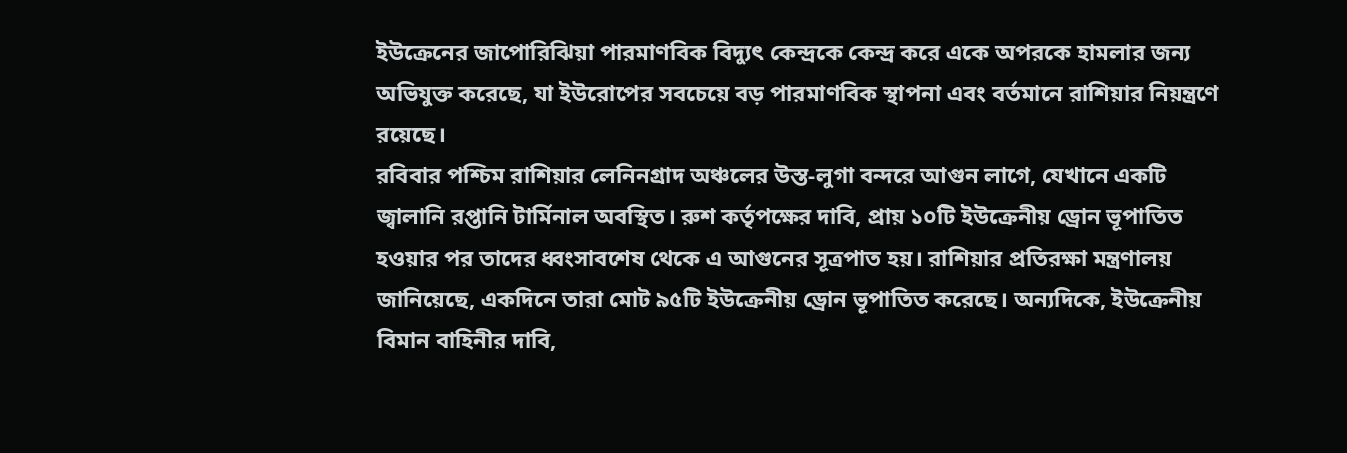ইউক্রেনের জাপোরিঝিয়া পারমাণবিক বিদ্যুৎ কেন্দ্রকে কেন্দ্র করে একে অপরকে হামলার জন্য অভিযুক্ত করেছে, যা ইউরোপের সবচেয়ে বড় পারমাণবিক স্থাপনা এবং বর্তমানে রাশিয়ার নিয়ন্ত্রণে রয়েছে।
রবিবার পশ্চিম রাশিয়ার লেনিনগ্রাদ অঞ্চলের উস্ত-লুগা বন্দরে আগুন লাগে, যেখানে একটি জ্বালানি রপ্তানি টার্মিনাল অবস্থিত। রুশ কর্তৃপক্ষের দাবি, প্রায় ১০টি ইউক্রেনীয় ড্রোন ভূপাতিত হওয়ার পর তাদের ধ্বংসাবশেষ থেকে এ আগুনের সূত্রপাত হয়। রাশিয়ার প্রতিরক্ষা মন্ত্রণালয় জানিয়েছে, একদিনে তারা মোট ৯৫টি ইউক্রেনীয় ড্রোন ভূপাতিত করেছে। অন্যদিকে, ইউক্রেনীয় বিমান বাহিনীর দাবি,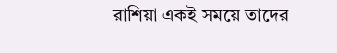রাশিয়া একই সময়ে তাদের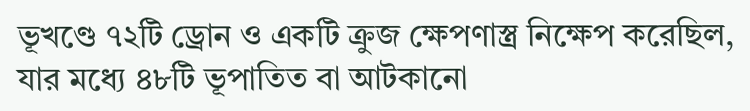ভূখণ্ডে ৭২টি ড্রোন ও একটি ক্রুজ ক্ষেপণাস্ত্র নিক্ষেপ করেছিল, যার মধ্যে ৪৮টি ভূপাতিত বা আটকানো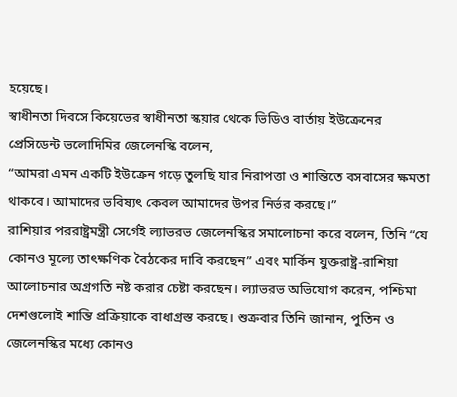হয়েছে।
স্বাধীনতা দিবসে কিয়েভের স্বাধীনতা স্কয়ার থেকে ভিডিও বার্তায় ইউক্রেনের প্রেসিডেন্ট ভলোদিমির জেলেনস্কি বলেন,
“আমরা এমন একটি ইউক্রেন গড়ে তুলছি যার নিরাপত্তা ও শান্তিতে বসবাসের ক্ষমতা থাকবে। আমাদের ভবিষ্যৎ কেবল আমাদের উপর নির্ভর করছে।”
রাশিয়ার পররাষ্ট্রমন্ত্রী সের্গেই ল্যাভরভ জেলেনস্কির সমালোচনা করে বলেন, তিনি “যে কোনও মূল্যে তাৎক্ষণিক বৈঠকের দাবি করছেন” এবং মার্কিন যুক্তরাষ্ট্র-রাশিয়া আলোচনার অগ্রগতি নষ্ট করার চেষ্টা করছেন। ল্যাভরভ অভিযোগ করেন, পশ্চিমা দেশগুলোই শান্তি প্রক্রিয়াকে বাধাগ্রস্ত করছে। শুক্রবার তিনি জানান, পুতিন ও জেলেনস্কির মধ্যে কোনও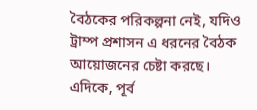বৈঠকের পরিকল্পনা নেই, যদিও ট্রাম্প প্রশাসন এ ধরনের বৈঠক আয়োজনের চেষ্টা করছে।
এদিকে, পূর্ব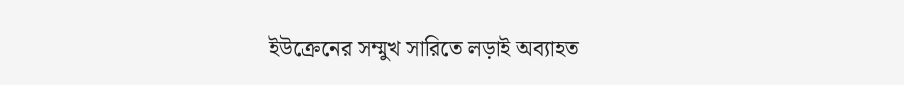ইউক্রেনের সম্মুখ সারিতে লড়াই অব্যাহত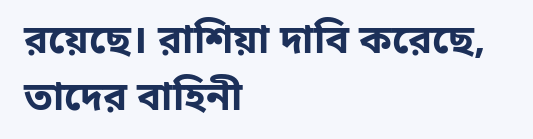রয়েছে। রাশিয়া দাবি করেছে, তাদের বাহিনী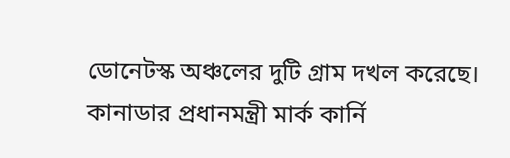ডোনেটস্ক অঞ্চলের দুটি গ্রাম দখল করেছে।
কানাডার প্রধানমন্ত্রী মার্ক কার্নি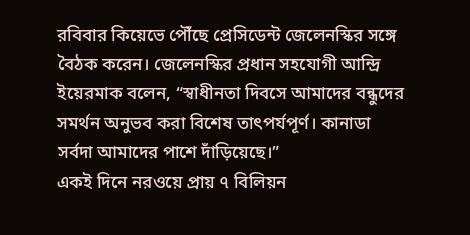রবিবার কিয়েভে পৌঁছে প্রেসিডেন্ট জেলেনস্কির সঙ্গে বৈঠক করেন। জেলেনস্কির প্রধান সহযোগী আন্দ্রি ইয়েরমাক বলেন, “স্বাধীনতা দিবসে আমাদের বন্ধুদের সমর্থন অনুভব করা বিশেষ তাৎপর্যপূর্ণ। কানাডা সর্বদা আমাদের পাশে দাঁড়িয়েছে।”
একই দিনে নরওয়ে প্রায় ৭ বিলিয়ন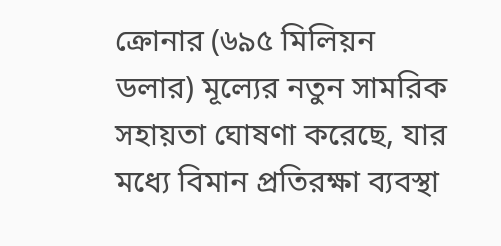ক্রোনার (৬৯৫ মিলিয়ন ডলার) মূল্যের নতুন সামরিক সহায়তা ঘোষণা করেছে, যার মধ্যে বিমান প্রতিরক্ষা ব্যবস্থা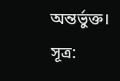অন্তর্ভুক্ত।
সূত্র: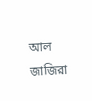আল জাজিরা